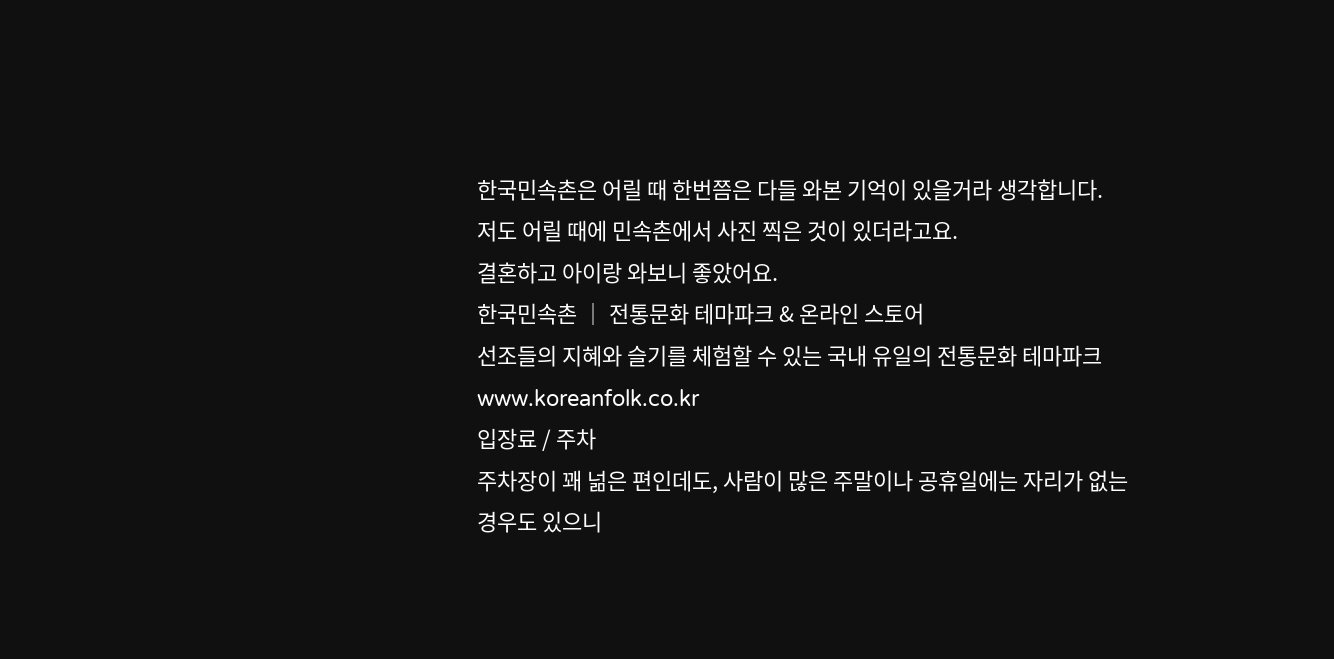한국민속촌은 어릴 때 한번쯤은 다들 와본 기억이 있을거라 생각합니다.
저도 어릴 때에 민속촌에서 사진 찍은 것이 있더라고요.
결혼하고 아이랑 와보니 좋았어요.
한국민속촌 │ 전통문화 테마파크 & 온라인 스토어
선조들의 지혜와 슬기를 체험할 수 있는 국내 유일의 전통문화 테마파크
www.koreanfolk.co.kr
입장료 / 주차
주차장이 꽤 넒은 편인데도, 사람이 많은 주말이나 공휴일에는 자리가 없는 경우도 있으니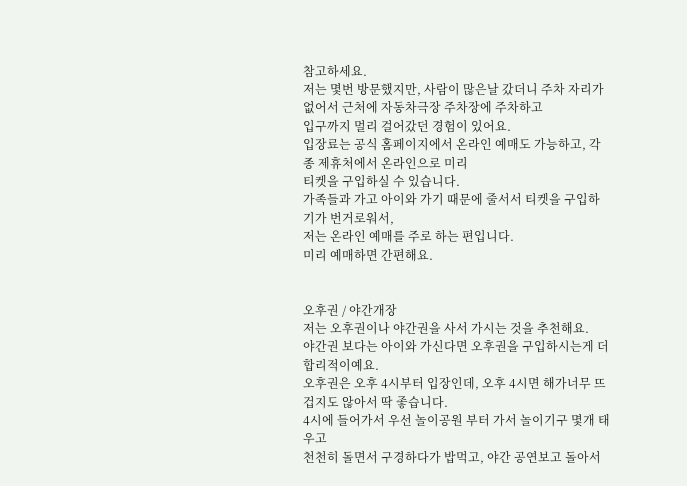참고하세요.
저는 몇번 방문했지만, 사람이 많은날 갔더니 주차 자리가 없어서 근처에 자동차극장 주차장에 주차하고
입구까지 멀리 걸어갔던 경험이 있어요.
입장료는 공식 홈페이지에서 온라인 예매도 가능하고, 각종 제휴처에서 온라인으로 미리
티켓을 구입하실 수 있습니다.
가족들과 가고 아이와 가기 때문에 줄서서 티켓을 구입하기가 번거로워서,
저는 온라인 예매를 주로 하는 편입니다.
미리 예매하면 간편해요.


오후권 / 야간개장
저는 오후권이나 야간권을 사서 가시는 것을 추천해요.
야간권 보다는 아이와 가신다면 오후권을 구입하시는게 더 합리적이예요.
오후권은 오후 4시부터 입장인데, 오후 4시면 해가너무 뜨겁지도 않아서 딱 좋습니다.
4시에 들어가서 우선 놀이공원 부터 가서 놀이기구 몇개 태우고
천천히 돌면서 구경하다가 밥먹고, 야간 공연보고 돌아서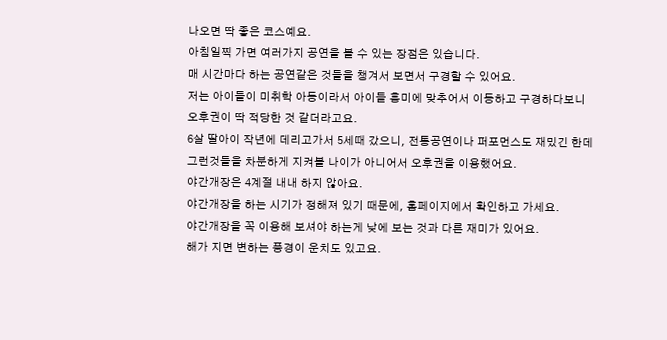나오면 딱 좋은 코스예요.
아침일찍 가면 여러가지 공연을 볼 수 있는 장점은 있습니다.
매 시간마다 하는 공연같은 것들을 챙겨서 보면서 구경할 수 있어요.
저는 아이들이 미취학 아동이라서 아이들 흥미에 맞추어서 이동하고 구경하다보니
오후권이 딱 적당한 것 같더라고요.
6살 딸아이 작년에 데리고가서 5세때 갔으니, 전통공연이나 퍼포먼스도 재밌긴 한데
그런것들을 차분하게 지켜볼 나이가 아니어서 오후권을 이용했어요.
야간개장은 4계절 내내 하지 않아요.
야간개장을 하는 시기가 정해져 있기 때문에, 홈페이지에서 확인하고 가세요.
야간개장을 꼭 이용해 보셔야 하는게 낮에 보는 것과 다른 재미가 있어요.
해가 지면 변하는 풍경이 운치도 있고요.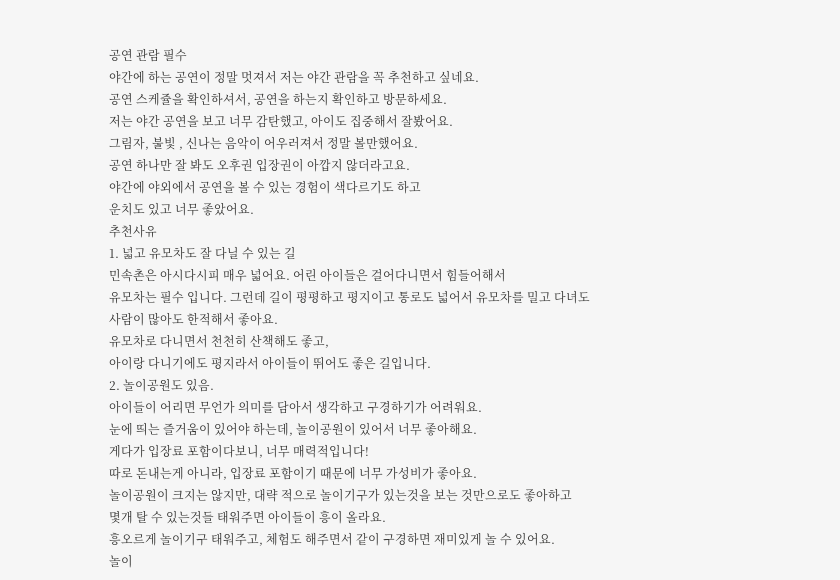공연 관람 필수
야간에 하는 공연이 정말 멋져서 저는 야간 관람을 꼭 추천하고 싶네요.
공연 스케쥴을 확인하셔서, 공연을 하는지 확인하고 방문하세요.
저는 야간 공연을 보고 너무 감탄했고, 아이도 집중해서 잘봤어요.
그림자, 불빛 , 신나는 음악이 어우러져서 정말 볼만했어요.
공연 하나만 잘 봐도 오후권 입장권이 아깝지 않더라고요.
야간에 야외에서 공연을 볼 수 있는 경험이 색다르기도 하고
운치도 있고 너무 좋았어요.
추천사유
1. 넓고 유모차도 잘 다닐 수 있는 길
민속촌은 아시다시피 매우 넓어요. 어린 아이들은 걸어다니면서 힘들어해서
유모차는 필수 입니다. 그런데 길이 평평하고 평지이고 통로도 넓어서 유모차를 밀고 다녀도
사람이 많아도 한적해서 좋아요.
유모차로 다니면서 천천히 산책해도 좋고,
아이랑 다니기에도 평지라서 아이들이 뛰어도 좋은 길입니다.
2. 놀이공원도 있음.
아이들이 어리면 무언가 의미를 담아서 생각하고 구경하기가 어려워요.
눈에 띄는 즐거움이 있어야 하는데, 놀이공원이 있어서 너무 좋아해요.
게다가 입장료 포함이다보니, 너무 매력적입니다!
따로 돈내는게 아니라, 입장료 포함이기 때문에 너무 가성비가 좋아요.
놀이공원이 크지는 않지만, 대략 적으로 놀이기구가 있는것을 보는 것만으로도 좋아하고
몇개 탈 수 있는것들 태워주면 아이들이 흥이 올라요.
흥오르게 놀이기구 태워주고, 체험도 해주면서 같이 구경하면 재미있게 놀 수 있어요.
놀이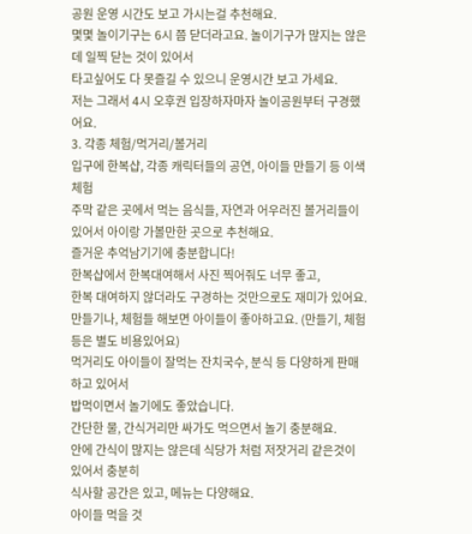공원 운영 시간도 보고 가시는걸 추천해요.
몇몇 놀이기구는 6시 쯤 닫더라고요. 놀이기구가 많지는 않은데 일찍 닫는 것이 있어서
타고싶어도 다 못즐길 수 있으니 운영시간 보고 가세요.
저는 그래서 4시 오후권 입장하자마자 놀이공원부터 구경했어요.
3. 각종 체험/먹거리/볼거리
입구에 한복샵, 각종 캐릭터들의 공연, 아이들 만들기 등 이색 체험
주막 같은 곳에서 먹는 음식들, 자연과 어우러진 볼거리들이 있어서 아이랑 가볼만한 곳으로 추천해요.
즐거운 추억남기기에 충분합니다!
한복샵에서 한복대여해서 사진 찍어줘도 너무 좋고,
한복 대여하지 않더라도 구경하는 것만으로도 재미가 있어요.
만들기나, 체험들 해보면 아이들이 좋아하고요. (만들기, 체험 등은 별도 비용있어요)
먹거리도 아이들이 잘먹는 잔치국수, 분식 등 다양하게 판매하고 있어서
밥먹이면서 놀기에도 좋았습니다.
간단한 물, 간식거리만 싸가도 먹으면서 놀기 충분해요.
안에 간식이 많지는 않은데 식당가 처럼 저잣거리 같은것이 있어서 충분히
식사할 공간은 있고, 메뉴는 다양해요.
아이들 먹을 것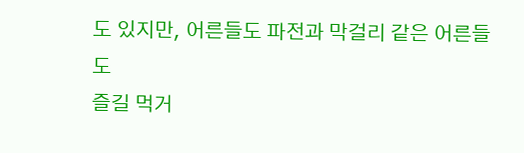도 있지만, 어른들도 파전과 막걸리 같은 어른들도
즐길 먹거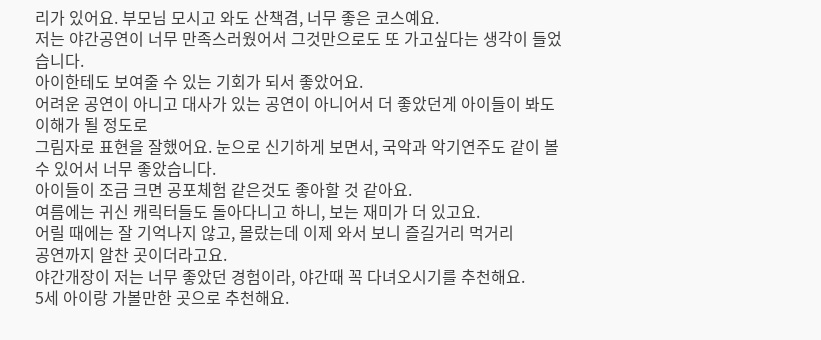리가 있어요. 부모님 모시고 와도 산책겸, 너무 좋은 코스예요.
저는 야간공연이 너무 만족스러웠어서 그것만으로도 또 가고싶다는 생각이 들었습니다.
아이한테도 보여줄 수 있는 기회가 되서 좋았어요.
어려운 공연이 아니고 대사가 있는 공연이 아니어서 더 좋았던게 아이들이 봐도 이해가 될 정도로
그림자로 표현을 잘했어요. 눈으로 신기하게 보면서, 국악과 악기연주도 같이 볼 수 있어서 너무 좋았습니다.
아이들이 조금 크면 공포체험 같은것도 좋아할 것 같아요.
여름에는 귀신 캐릭터들도 돌아다니고 하니, 보는 재미가 더 있고요.
어릴 때에는 잘 기억나지 않고, 몰랐는데 이제 와서 보니 즐길거리 먹거리
공연까지 알찬 곳이더라고요.
야간개장이 저는 너무 좋았던 경험이라, 야간때 꼭 다녀오시기를 추천해요.
5세 아이랑 가볼만한 곳으로 추천해요.